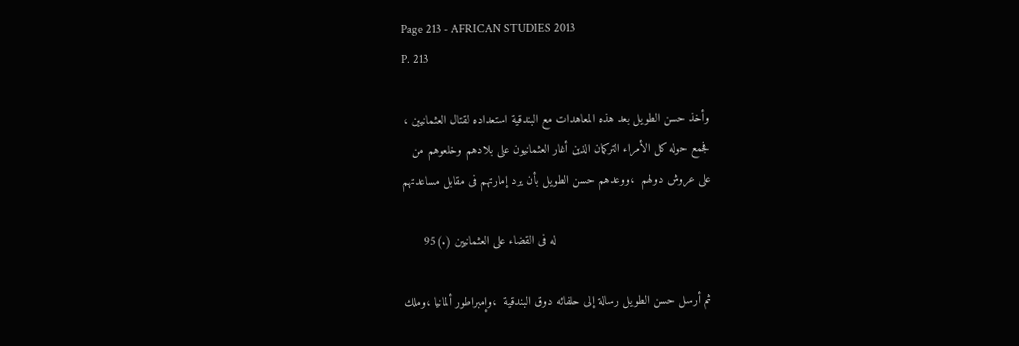Page 213 - AFRICAN STUDIES 2013
P. 213

وأخذ حسن الطويل بعد هذه المعاهدات مع البندقية استعداده لقتال العثمانيين ،
فجمع حوله كل الأمراء التركمان الذين أغار العثمانيون على بلادهم وخلعوهم من
على عروش دولهم  ،ووعدهم حسن الطويل بأن يرد إمارتهم فى مقابل مساعدتهم

                                            له فى القضاء على العثمانيين (.)95

ثم أرسل حسن الطويل رسالة إلى حلفائه دوق البندقية  ،وإمبراطور ألمانيا ،وملك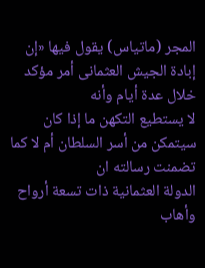المجر (ماتياس) يقول فيها «إن إبادة الجيش العثمانى أمر مؤكد خلال عدة أيام وأنه
لا يستطيع التكهن ما إذا كان سيتمكن من أسر السلطان أم لا كما تضمنت رسالته ان
الدولة العثمانية ذات تسعة أرواح وأهاب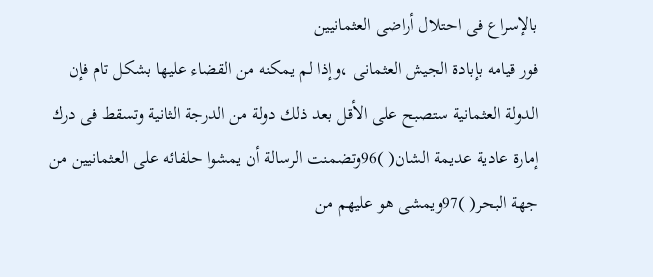بالإسراع فى احتلال أراضى العثمانيين
فور قيامه بإبادة الجيش العثمانى ،وإذا لم يمكنه من القضاء عليها بشكل تام فإن
الدولة العثمانية ستصبح على الأقل بعد ذلك دولة من الدرجة الثانية وتسقط فى درك
إمارة عادية عديمة الشان( )96وتضمنت الرسالة أن يمشوا حلفائه على العثمانيين من
جهة البحر( )97ويمشى هو عليهم من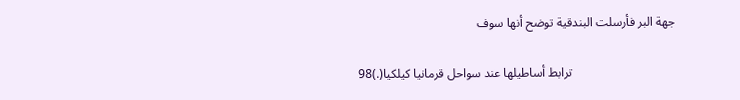جهة البر فأرسلت البندقية توضح أنها سوف

                                 ترابط أساطيلها عند سواحل قرمانيا كيلكيا(.)98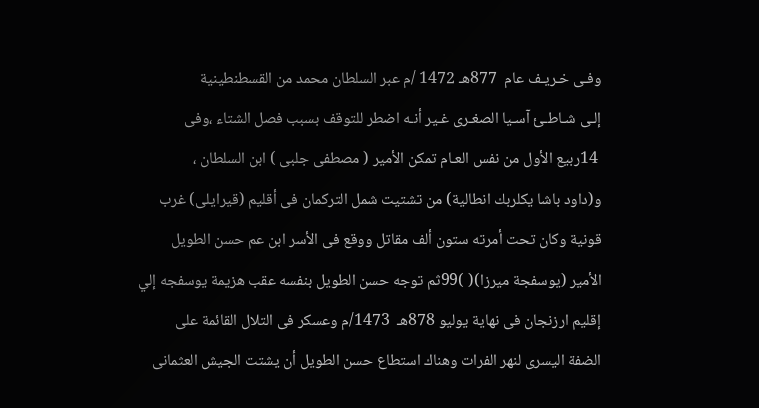وفـى خـريـف عام  877هـ 1472 /م عبر السلطان محمد من القسطنطينية
إلـى شـاطـئ آسـيا الصغـرى غـير أنـه اضطر للتوقف بسبب فصل الشتاء ،وفى
 14ربيع الأول من نفس العـام تمكن الأمير ( مصطفى جلبى ) ابن السلطان ،
و(داود باشا يكلربك انطالية) من تشتيت شمل التركمان فى أقليم (قيرايلى) غرب
قونية وكان تحت أمرته ستون ألف مقاتل ووقع فى الأسر ابن عم حسن الطويل
الأمير (يوسفجة ميرزا)( )99ثم توجه حسن الطويل بنفسه عقب هزيمة يوسفجه إلي
إقليم ارزنجان فى نهاية يوليو 878هـ  1473/م وعسكر فى التلال القائمة على
الضفة اليسرى لنهر الفرات وهناك استطاع حسن الطويل أن يشتت الجيش العثمانى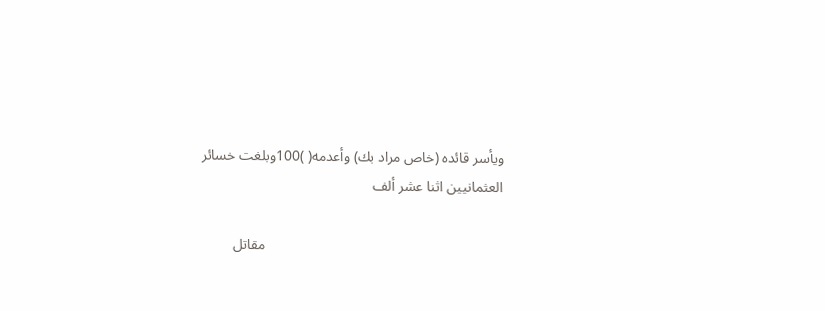ويأسر قائده (خاص مراد بك) وأعدمه( )100وبلغت خسائر العثمانيين اثنا عشر ألف

                                                                 مقاتل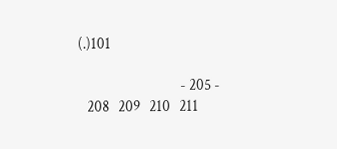(.)101

                                  - 205 -
   208   209   210   211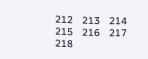212   213   214   215   216   217   218